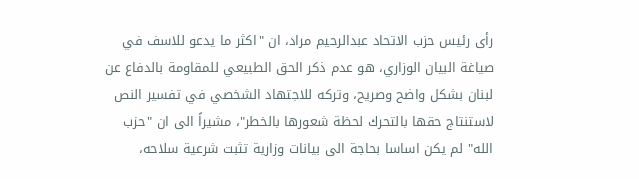رأى رئيس حزب الاتحاد عبدالرحيم مراد، ان "اكثر ما يدعو للاسف في صياغة البيان الوزاري، هو عدم ذكر الحق الطبيعي للمقاومة بالدفاع عن لبنان بشكل واضح وصريح، وتركه للاجتهاد الشخصي في تفسير النص لاستنتاج حقها بالتحرك لحظة شعورها بالخطر"، مشيراً الى ان "حزب الله" لم يكن اساسا بحاجة الى بيانات وزارية تثبت شرعية سلاحه،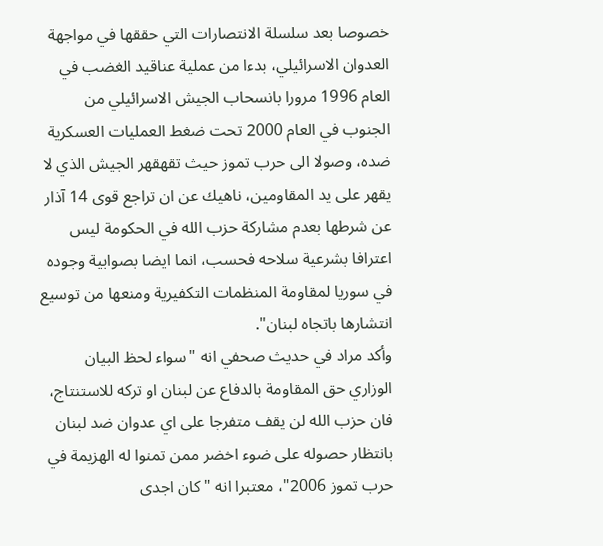خصوصا بعد سلسلة الانتصارات التي حققها في مواجهة العدوان الاسرائيلي، بدءا من عملية عناقيد الغضب في العام 1996 مرورا بانسحاب الجيش الاسرائيلي من الجنوب في العام 2000 تحت ضغط العمليات العسكرية ضده، وصولا الى حرب تموز حيث تقهقهر الجيش الذي لا يقهر على يد المقاومين، ناهيك عن ان تراجع قوى 14 آذار عن شرطها بعدم مشاركة حزب الله في الحكومة ليس اعترافا بشرعية سلاحه فحسب، انما ايضا بصوابية وجوده في سوريا لمقاومة المنظمات التكفيرية ومنعها من توسيع انتشارها باتجاه لبنان".
وأكد مراد في حديث صحفي انه "سواء لحظ البيان الوزاري حق المقاومة بالدفاع عن لبنان او تركه للاستنتاج، فان حزب الله لن يقف متفرجا على اي عدوان ضد لبنان بانتظار حصوله على ضوء اخضر ممن تمنوا له الهزيمة في حرب تموز 2006"، معتبرا انه "كان اجدى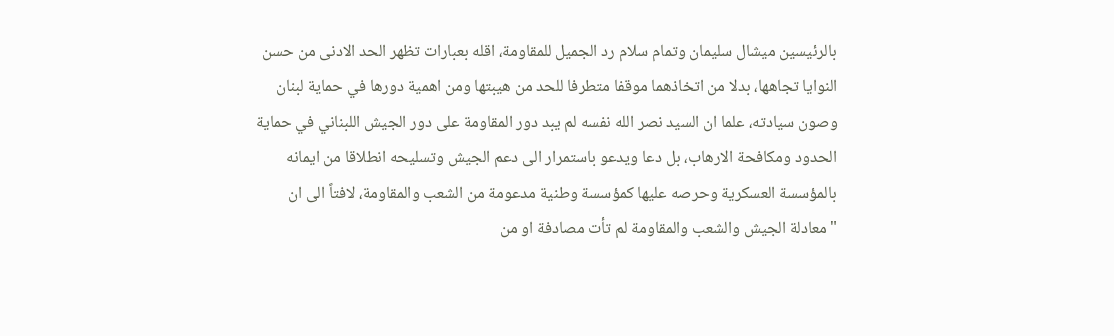بالرئيسين ميشال سليمان وتمام سلام رد الجميل للمقاومة، اقله بعبارات تظهر الحد الادنى من حسن النوايا تجاهها، بدلا من اتخاذهما موقفا متطرفا للحد من هيبتها ومن اهمية دورها في حماية لبنان وصون سيادته، علما ان السيد نصر الله نفسه لم يبد دور المقاومة على دور الجيش اللبناني في حماية الحدود ومكافحة الارهاب، بل دعا ويدعو باستمرار الى دعم الجيش وتسليحه انطلاقا من ايمانه بالمؤسسة العسكرية وحرصه عليها كمؤسسة وطنية مدعومة من الشعب والمقاومة، لافتاً الى ان "معادلة الجيش والشعب والمقاومة لم تأت مصادفة او من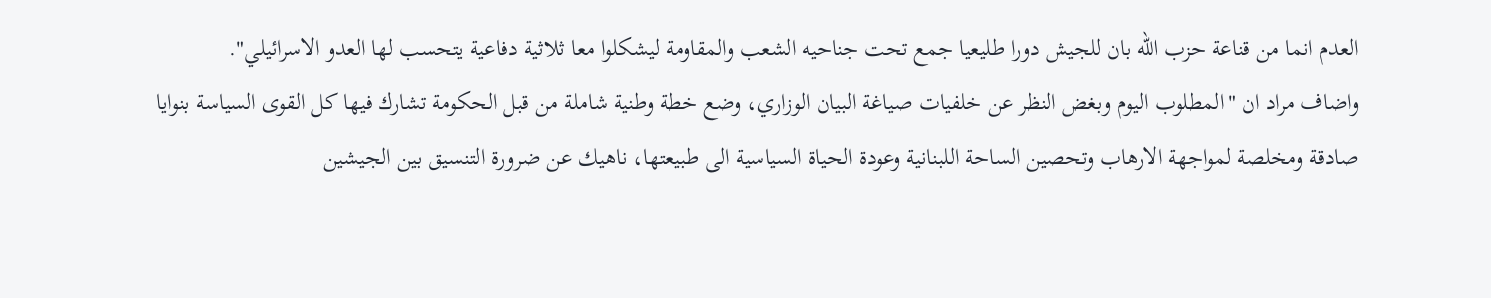العدم انما من قناعة حزب الله بان للجيش دورا طليعيا جمع تحت جناحيه الشعب والمقاومة ليشكلوا معا ثلاثية دفاعية يتحسب لها العدو الاسرائيلي".
واضاف مراد ان "المطلوب اليوم وبغض النظر عن خلفيات صياغة البيان الوزاري، وضع خطة وطنية شاملة من قبل الحكومة تشارك فيها كل القوى السياسة بنوايا صادقة ومخلصة لمواجهة الارهاب وتحصين الساحة اللبنانية وعودة الحياة السياسية الى طبيعتها، ناهيك عن ضرورة التنسيق بين الجيشين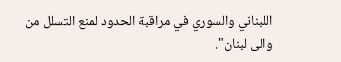اللبناني والسوري في مراقبة الحدود لمنع التسلل من والى لبنان".